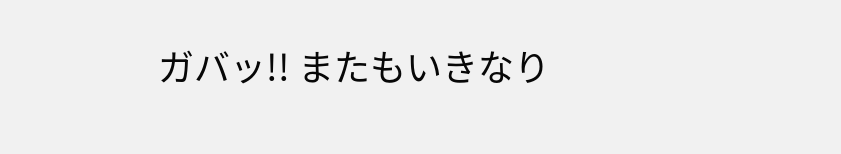ガバッ!! またもいきなり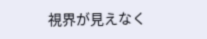視界が見えなく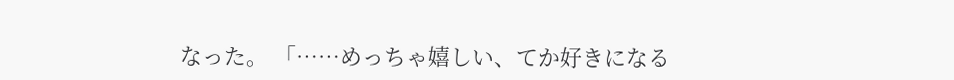なった。 「……めっちゃ嬉しい、てか好きになる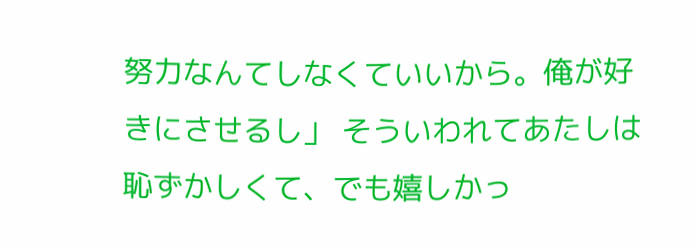努力なんてしなくていいから。俺が好きにさせるし」 そういわれてあたしは恥ずかしくて、でも嬉しかっ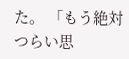た。 「もう絶対つらい思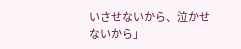いさせないから、泣かせないから」